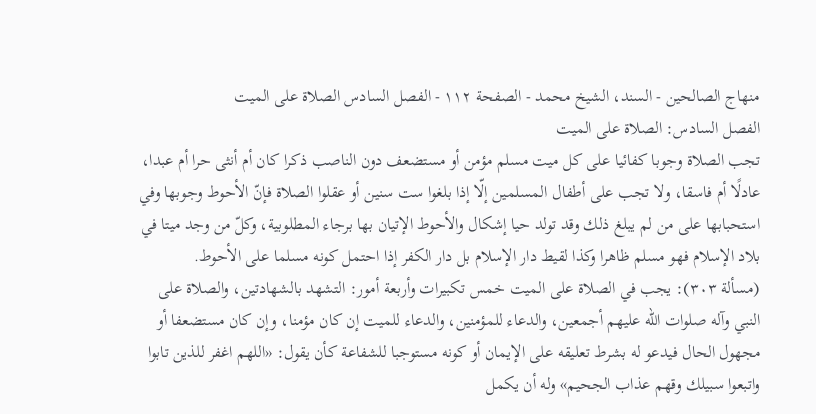منهاج الصالحين - السند، الشيخ محمد - الصفحة ١١٢ - الفصل السادس الصلاة على الميت
الفصل السادس: الصلاة على الميت
تجب الصلاة وجوبا كفائيا على كل ميت مسلم مؤمن أو مستضعف دون الناصب ذكرا كان أم أنثى حرا أم عبدا، عادلًا أم فاسقا، ولا تجب على أطفال المسلمين إلّا إذا بلغوا ست سنين أو عقلوا الصلاة فإنّ الأحوط وجوبها وفي استحبابها على من لم يبلغ ذلك وقد تولد حيا إشكال والأحوط الإتيان بها برجاء المطلوبية، وكلّ من وجد ميتا في بلاد الإسلام فهو مسلم ظاهرا وكذا لقيط دار الإسلام بل دار الكفر إذا احتمل كونه مسلما على الأحوط.
(مسألة ٣٠٣): يجب في الصلاة على الميت خمس تكبيرات وأربعة أمور: التشهد بالشهادتين، والصلاة على النبي وآله صلوات اللّه عليهم أجمعين، والدعاء للمؤمنين، والدعاء للميت إن كان مؤمنا، وإن كان مستضعفا أو مجهول الحال فيدعو له بشرط تعليقه على الإيمان أو كونه مستوجبا للشفاعة كأن يقول: «اللهم اغفر للذين تابوا واتبعوا سبيلك وقهم عذاب الجحيم» وله أن يكمل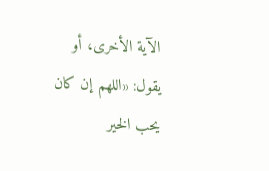الآية الأخرى، أو يقول: «اللهم إن كان يحب الخير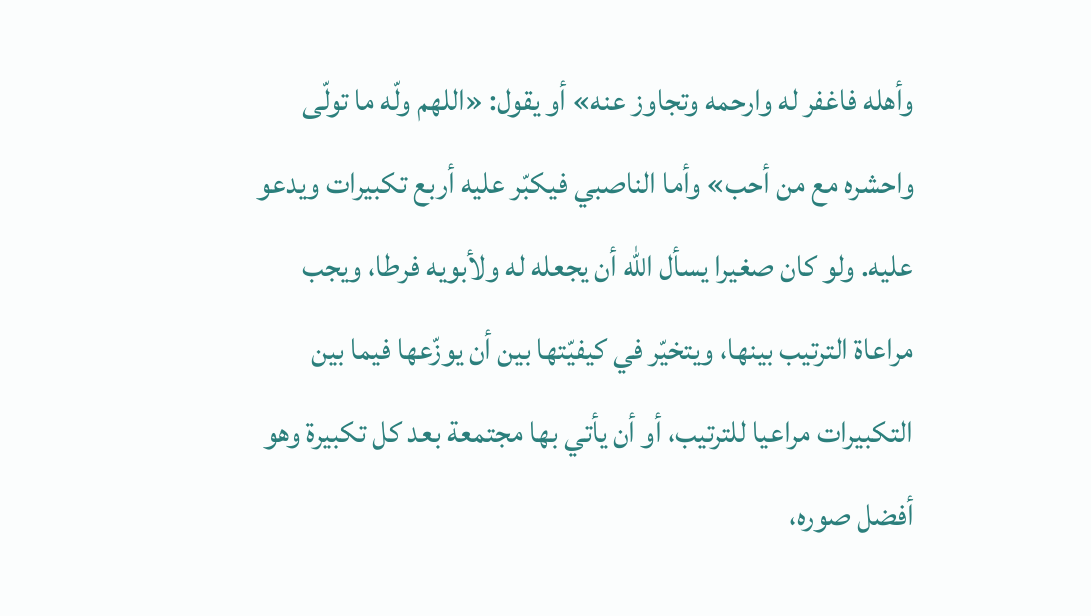وأهله فاغفر له وارحمه وتجاوز عنه» أو يقول: «اللهم ولّه ما تولّى واحشره مع من أحب» وأما الناصبي فيكبّر عليه أربع تكبيرات ويدعو عليه. ولو كان صغيرا يسأل اللّه أن يجعله له ولأبويه فرطا، ويجب مراعاة الترتيب بينها، ويتخيّر في كيفيّتها بين أن يوزّعها فيما بين التكبيرات مراعيا للترتيب، أو أن يأتي بها مجتمعة بعد كل تكبيرة وهو أفضل صوره،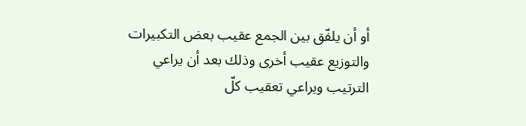أو أن يلفّق بين الجمع عقيب بعض التكبيرات والتوزيع عقيب أخرى وذلك بعد أن يراعي الترتيب ويراعي تعقيب كلّ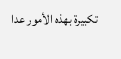تكبيرة بهذه الأمور عدا